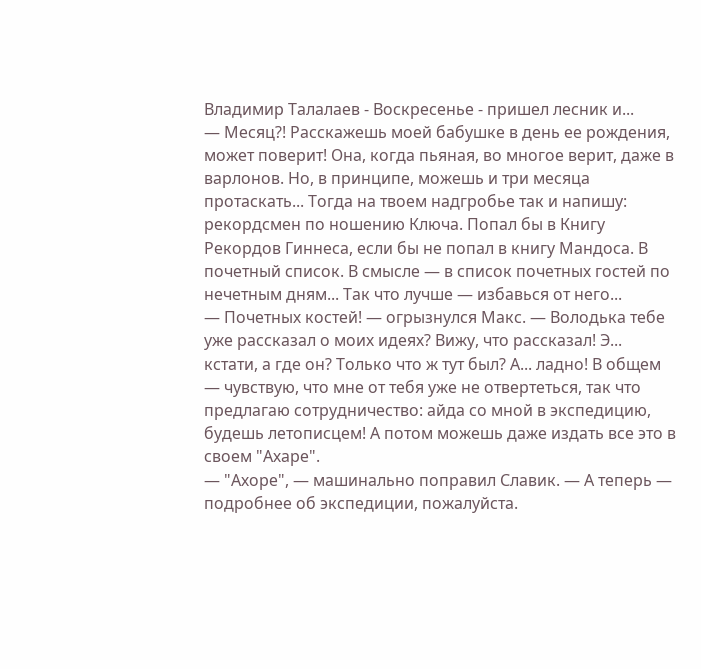Владимир Талалаев - Воскресенье - пришел лесник и...
— Месяц?! Расскажешь моей бабушке в день ее рождения, может поверит! Она, когда пьяная, во многое верит, даже в варлонов. Но, в принципе, можешь и три месяца протаскать... Тогда на твоем надгробье так и напишу: рекордсмен по ношению Ключа. Попал бы в Книгу Рекордов Гиннеса, если бы не попал в книгу Мандоса. В почетный список. В смысле — в список почетных гостей по нечетным дням... Так что лучше — избавься от него...
— Почетных костей! — огрызнулся Макс. — Володька тебе уже рассказал о моих идеях? Вижу, что рассказал! Э... кстати, а где он? Только что ж тут был? А... ладно! В общем — чувствую, что мне от тебя уже не отвертеться, так что предлагаю сотрудничество: айда со мной в экспедицию, будешь летописцем! А потом можешь даже издать все это в своем "Ахаре".
— "Ахоре", — машинально поправил Славик. — А теперь — подробнее об экспедиции, пожалуйста.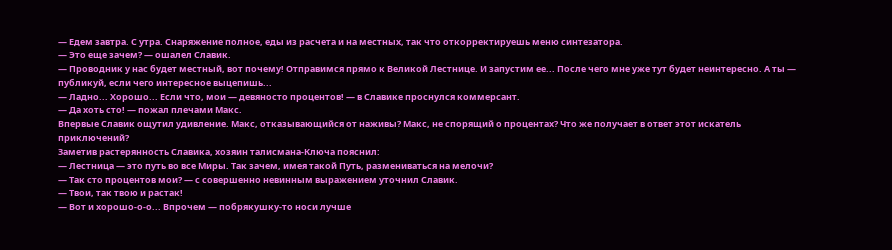— Едем завтра. С утра. Снаряжение полное, еды из расчета и на местных, так что откорректируешь меню синтезатора.
— Это еще зачем? — ошалел Славик.
— Проводник у нас будет местный, вот почему! Отправимся прямо к Великой Лестнице. И запустим ее... После чего мне уже тут будет неинтересно. А ты — публикуй, если чего интересное выцепишь...
— Ладно... Хорошо... Если что, мои — девяносто процентов! — в Славике проснулся коммерсант.
— Да хоть сто! — пожал плечами Макс.
Впервые Славик ощутил удивление. Макс, отказывающийся от наживы? Макс, не спорящий о процентах? Что же получает в ответ этот искатель приключений?
Заметив растерянность Славика, хозяин талисмана-Ключа пояснил:
— Лестница — это путь во все Миры. Так зачем, имея такой Путь, размениваться на мелочи?
— Так сто процентов мои? — с совершенно невинным выражением уточнил Славик.
— Твои, так твою и растак!
— Вот и хорошо-о-о... Впрочем — побрякушку-то носи лучше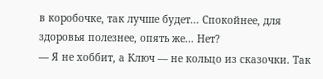в коробочке, так лучше будет... Спокойнее, для здоровья полезнее, опять же... Нет?
— Я не хоббит, а Ключ — не кольцо из сказочки. Так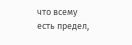что всему есть предел,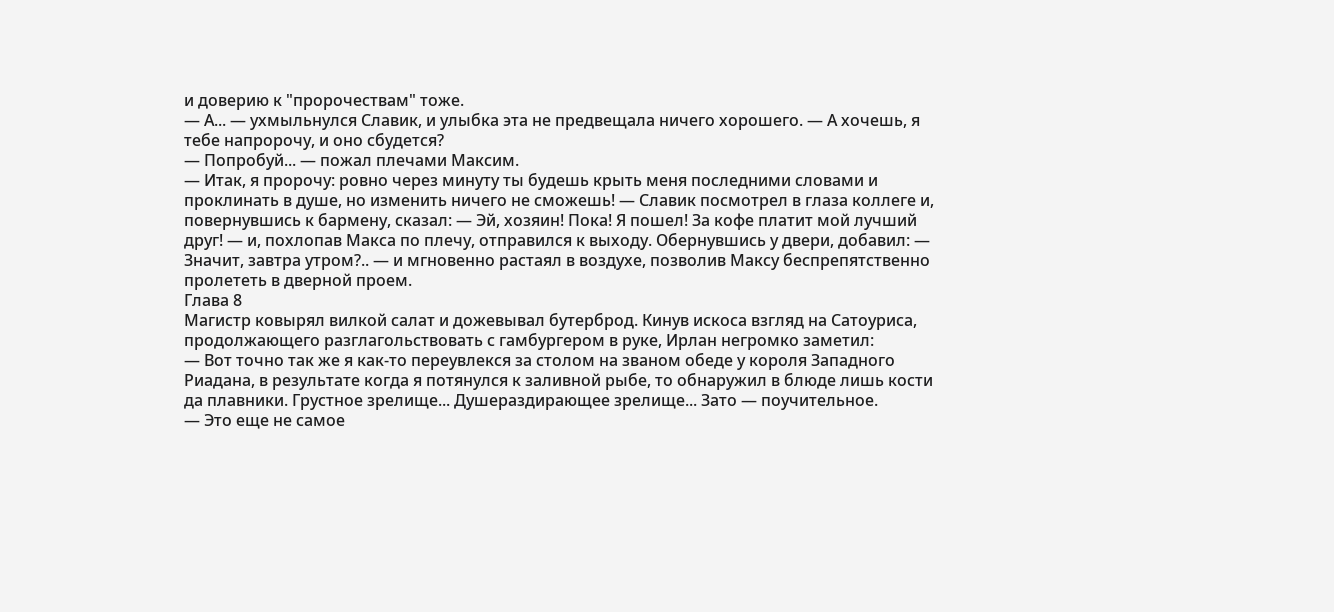и доверию к "пророчествам" тоже.
— А... — ухмыльнулся Славик, и улыбка эта не предвещала ничего хорошего. — А хочешь, я тебе напророчу, и оно сбудется?
— Попробуй... — пожал плечами Максим.
— Итак, я пророчу: ровно через минуту ты будешь крыть меня последними словами и проклинать в душе, но изменить ничего не сможешь! — Славик посмотрел в глаза коллеге и, повернувшись к бармену, сказал: — Эй, хозяин! Пока! Я пошел! За кофе платит мой лучший друг! — и, похлопав Макса по плечу, отправился к выходу. Обернувшись у двери, добавил: — Значит, завтра утром?.. — и мгновенно растаял в воздухе, позволив Максу беспрепятственно пролететь в дверной проем.
Глава 8
Магистр ковырял вилкой салат и дожевывал бутерброд. Кинув искоса взгляд на Сатоуриса, продолжающего разглагольствовать с гамбургером в руке, Ирлан негромко заметил:
— Вот точно так же я как-то переувлекся за столом на званом обеде у короля Западного Риадана, в результате когда я потянулся к заливной рыбе, то обнаружил в блюде лишь кости да плавники. Грустное зрелище... Душераздирающее зрелище... Зато — поучительное.
— Это еще не самое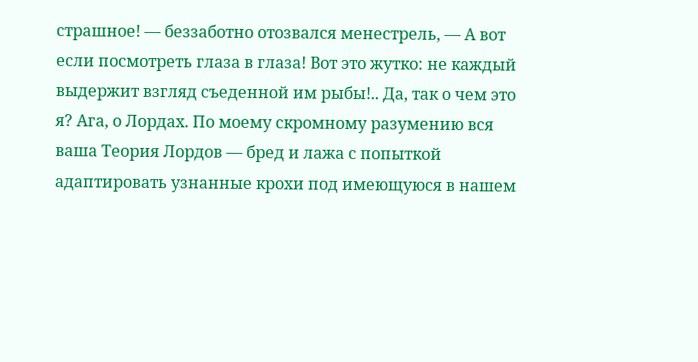страшное! — беззаботно отозвался менестрель, — А вот если посмотреть глаза в глаза! Вот это жутко: не каждый выдержит взгляд съеденной им рыбы!.. Да, так о чем это я? Ага, о Лордах. По моему скромному разумению вся ваша Теория Лордов — бред и лажа с попыткой адаптировать узнанные крохи под имеющуюся в нашем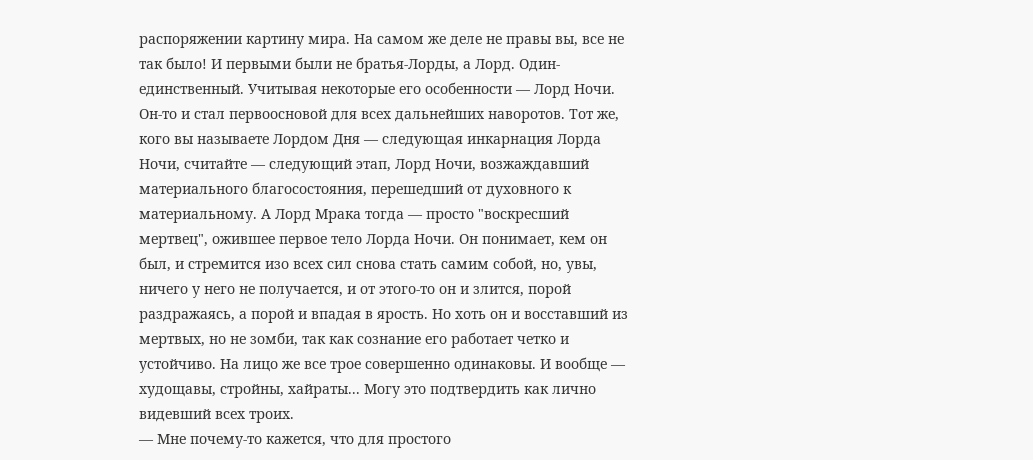распоряжении картину мира. На самом же деле не правы вы, все не так было! И первыми были не братья-Лорды, а Лорд. Один-единственный. Учитывая некоторые его особенности — Лорд Ночи. Он-то и стал первоосновой для всех дальнейших наворотов. Тот же, кого вы называете Лордом Дня — следующая инкарнация Лорда Ночи, считайте — следующий этап, Лорд Ночи, возжаждавший материального благосостояния, перешедший от духовного к материальному. А Лорд Мрака тогда — просто "воскресший мертвец", ожившее первое тело Лорда Ночи. Он понимает, кем он был, и стремится изо всех сил снова стать самим собой, но, увы, ничего у него не получается, и от этого-то он и злится, порой раздражаясь, а порой и впадая в ярость. Но хоть он и восставший из мертвых, но не зомби, так как сознание его работает четко и устойчиво. На лицо же все трое совершенно одинаковы. И вообще — худощавы, стройны, хайраты... Могу это подтвердить как лично видевший всех троих.
— Мне почему-то кажется, что для простого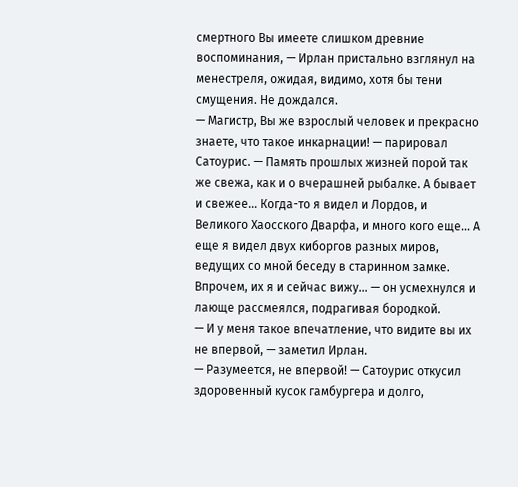смертного Вы имеете слишком древние воспоминания, — Ирлан пристально взглянул на менестреля, ожидая, видимо, хотя бы тени смущения. Не дождался.
— Магистр, Вы же взрослый человек и прекрасно знаете, что такое инкарнации! — парировал Сатоурис. — Память прошлых жизней порой так же свежа, как и о вчерашней рыбалке. А бывает и свежее... Когда-то я видел и Лордов, и Великого Хаосского Дварфа, и много кого еще... А еще я видел двух киборгов разных миров, ведущих со мной беседу в старинном замке. Впрочем, их я и сейчас вижу... — он усмехнулся и лающе рассмеялся, подрагивая бородкой.
— И у меня такое впечатление, что видите вы их не впервой, — заметил Ирлан.
— Разумеется, не впервой! — Сатоурис откусил здоровенный кусок гамбургера и долго,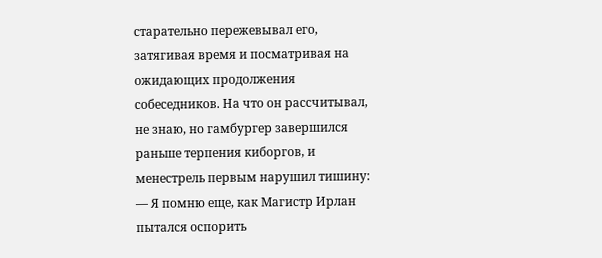старательно пережевывал его, затягивая время и посматривая на ожидающих продолжения собеседников. На что он рассчитывал, не знаю, но гамбургер завершился раньше терпения киборгов, и менестрель первым нарушил тишину: — Я помню еще, как Магистр Ирлан пытался оспорить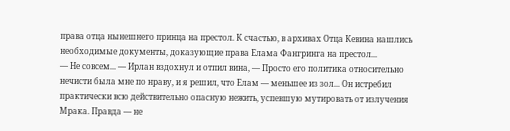права отца нынешнего принца на престол. К счастью, в архивах Отца Кевина нашлись необходимые документы, доказующие права Елама Фангринга на престол...
— Не совсем... — Ирлан вздохнул и отпил вина, — Просто его политика относительно нечисти была мне по нраву, и я решил, что Елам — меньшее из зол... Он истребил практически всю действительно опасную нежить, успевшую мутировать от излучения Мрака. Правда — не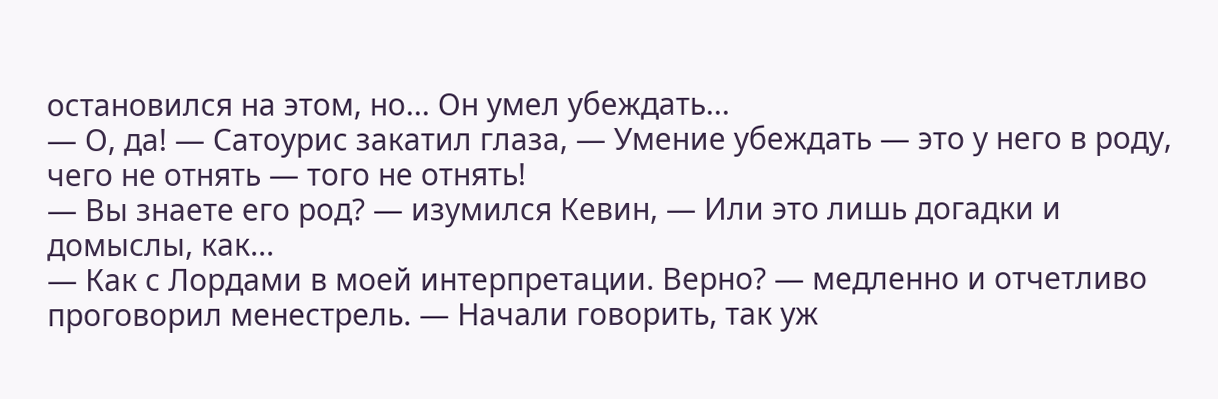остановился на этом, но... Он умел убеждать...
— О, да! — Сатоурис закатил глаза, — Умение убеждать — это у него в роду, чего не отнять — того не отнять!
— Вы знаете его род? — изумился Кевин, — Или это лишь догадки и домыслы, как...
— Как с Лордами в моей интерпретации. Верно? — медленно и отчетливо проговорил менестрель. — Начали говорить, так уж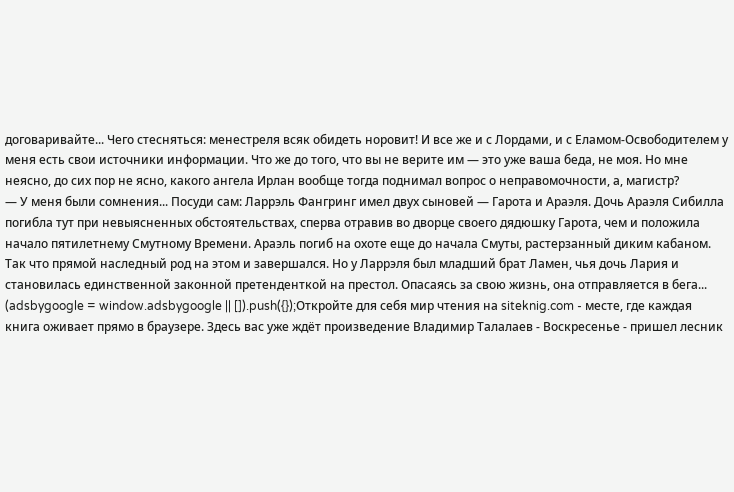договаривайте... Чего стесняться: менестреля всяк обидеть норовит! И все же и с Лордами, и с Еламом-Освободителем у меня есть свои источники информации. Что же до того, что вы не верите им — это уже ваша беда, не моя. Но мне неясно, до сих пор не ясно, какого ангела Ирлан вообще тогда поднимал вопрос о неправомочности, а, магистр?
— У меня были сомнения... Посуди сам: Ларрэль Фангринг имел двух сыновей — Гарота и Араэля. Дочь Араэля Сибилла погибла тут при невыясненных обстоятельствах, сперва отравив во дворце своего дядюшку Гарота, чем и положила начало пятилетнему Смутному Времени. Араэль погиб на охоте еще до начала Смуты, растерзанный диким кабаном. Так что прямой наследный род на этом и завершался. Но у Ларрэля был младший брат Ламен, чья дочь Лария и становилась единственной законной претенденткой на престол. Опасаясь за свою жизнь, она отправляется в бега...
(adsbygoogle = window.adsbygoogle || []).push({});Откройте для себя мир чтения на siteknig.com - месте, где каждая книга оживает прямо в браузере. Здесь вас уже ждёт произведение Владимир Талалаев - Воскресенье - пришел лесник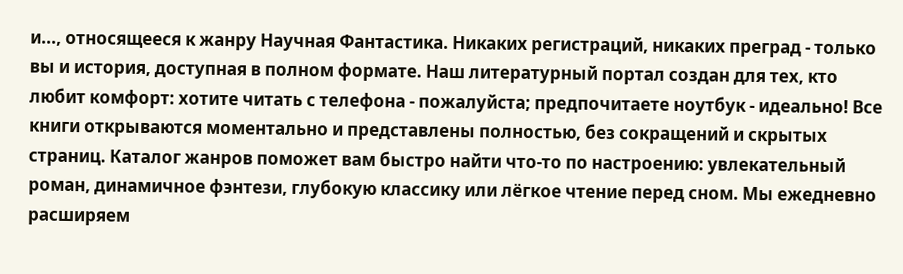и..., относящееся к жанру Научная Фантастика. Никаких регистраций, никаких преград - только вы и история, доступная в полном формате. Наш литературный портал создан для тех, кто любит комфорт: хотите читать с телефона - пожалуйста; предпочитаете ноутбук - идеально! Все книги открываются моментально и представлены полностью, без сокращений и скрытых страниц. Каталог жанров поможет вам быстро найти что-то по настроению: увлекательный роман, динамичное фэнтези, глубокую классику или лёгкое чтение перед сном. Мы ежедневно расширяем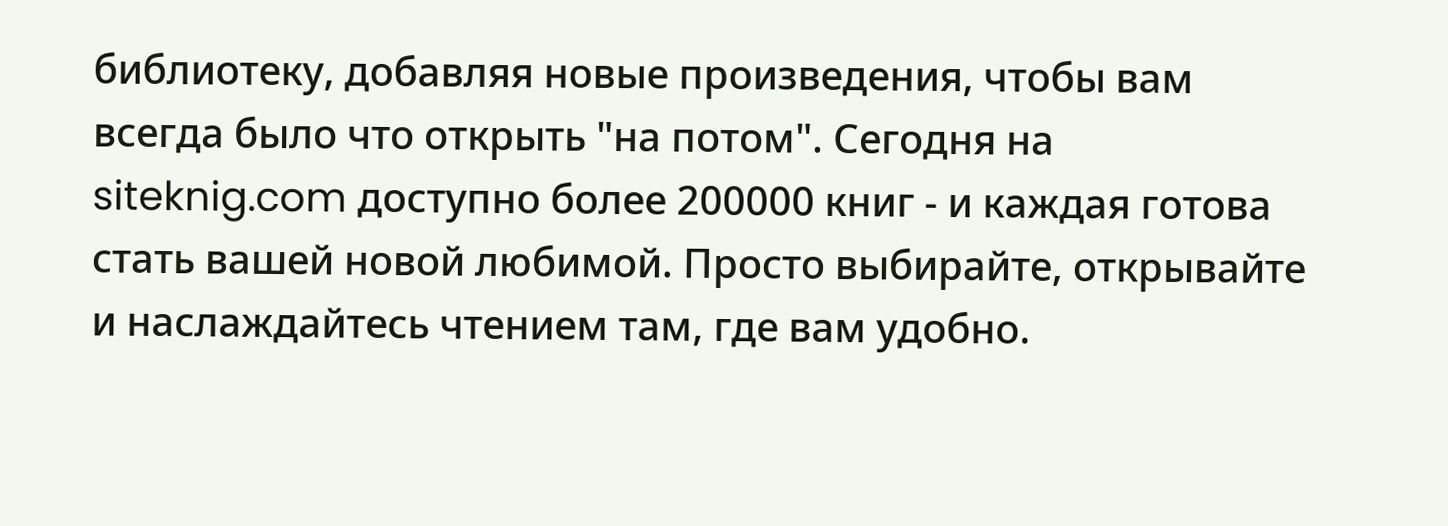библиотеку, добавляя новые произведения, чтобы вам всегда было что открыть "на потом". Сегодня на siteknig.com доступно более 200000 книг - и каждая готова стать вашей новой любимой. Просто выбирайте, открывайте и наслаждайтесь чтением там, где вам удобно.